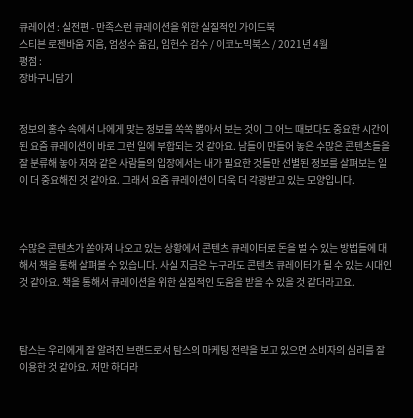큐레이션 : 실전편 - 만족스런 큐레이션을 위한 실질적인 가이드북
스티븐 로젠바움 지음, 엄성수 옮김, 임헌수 감수 / 이코노믹북스 / 2021년 4월
평점 :
장바구니담기


정보의 홍수 속에서 나에게 맞는 정보를 쏙쏙 뽑아서 보는 것이 그 어느 때보다도 중요한 시간이 된 요즘 큐레이션이 바로 그런 일에 부합되는 것 같아요. 남들이 만들어 놓은 수많은 콘텐츠들을 잘 분류해 놓아 저와 같은 사람들의 입장에서는 내가 필요한 것들만 선별된 정보를 살펴보는 일이 더 중요해진 것 같아요. 그래서 요즘 큐레이션이 더욱 더 각광받고 있는 모양입니다.



수많은 콘텐츠가 쏟아져 나오고 있는 상황에서 콘텐츠 큐레이터로 돈을 벌 수 있는 방법들에 대해서 책을 통해 살펴볼 수 있습니다. 사실 지금은 누구라도 콘텐츠 큐레이터가 될 수 있는 시대인 것 같아요. 책을 통해서 큐레이션을 위한 실질적인 도움을 받을 수 있을 것 같더라고요.



탐스는 우리에게 잘 알려진 브랜드로서 탐스의 마케팅 전략을 보고 있으면 소비자의 심리를 잘 이용한 것 같아요. 저만 하더라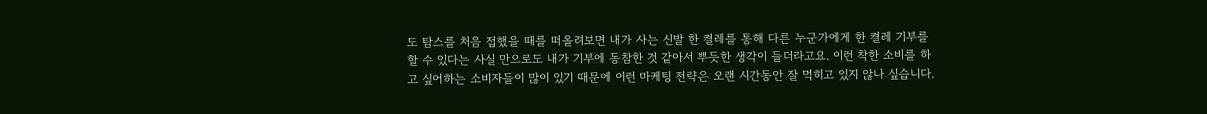도 탐스를 처음 접했을 때를 떠올려보면 내가 사는 신발 한 켤레를 통해 다른 누군가에게 한 켤레 기부를 할 수 있다는 사실 만으로도 내가 기부에 동참한 것 같아서 뿌듯한 생각이 들더라고요. 이런 착한 소비를 하고 싶어하는 소비자들이 많이 있기 때문에 이런 마케팅 전략은 오랜 시간동안 잘 먹히고 있지 않나 싶습니다.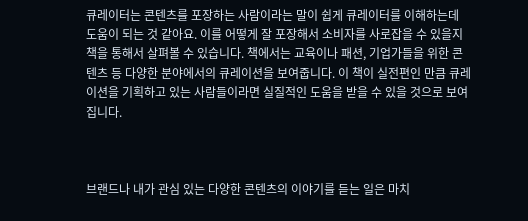큐레이터는 콘텐츠를 포장하는 사람이라는 말이 쉽게 큐레이터를 이해하는데 도움이 되는 것 같아요. 이를 어떻게 잘 포장해서 소비자를 사로잡을 수 있을지 책을 통해서 살펴볼 수 있습니다. 책에서는 교육이나 패션, 기업가들을 위한 콘텐츠 등 다양한 분야에서의 큐레이션을 보여줍니다. 이 책이 실전편인 만큼 큐레이션을 기획하고 있는 사람들이라면 실질적인 도움을 받을 수 있을 것으로 보여집니다.



브랜드나 내가 관심 있는 다양한 콘텐츠의 이야기를 듣는 일은 마치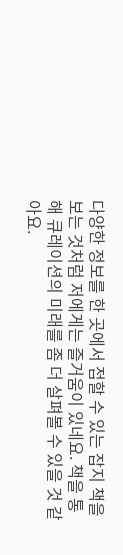다양한 정보를 한 곳에서 접할 수 있는 잡지 책을 보는 것처럼 저에게는 즐거움이 있네요. 책을 통해 큐레이션의 미래를 좀 더 살펴볼 수 있을 것 같아요.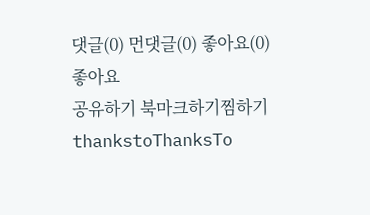댓글(0) 먼댓글(0) 좋아요(0)
좋아요
공유하기 북마크하기찜하기 thankstoThanksTo